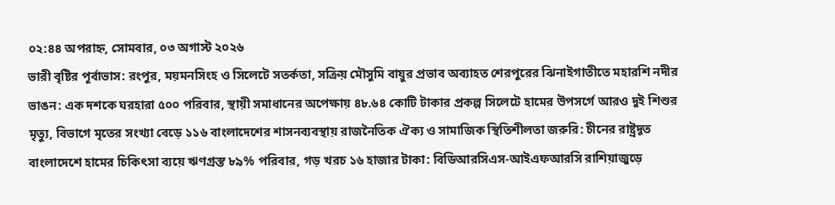০২:৪৪ অপরাহ্ন, সোমবার, ০৩ অগাস্ট ২০২৬
ভারী বৃষ্টির পূর্বাভাস: রংপুর, ময়মনসিংহ ও সিলেটে সতর্কতা, সক্রিয় মৌসুমি বায়ুর প্রভাব অব্যাহত শেরপুরের ঝিনাইগাতীতে মহারশি নদীর ভাঙন: এক দশকে ঘরহারা ৫০০ পরিবার, স্থায়ী সমাধানের অপেক্ষায় ৪৮.৬৪ কোটি টাকার প্রকল্প সিলেটে হামের উপসর্গে আরও দুই শিশুর মৃত্যু, বিভাগে মৃতের সংখ্যা বেড়ে ১১৬ বাংলাদেশের শাসনব্যবস্থায় রাজনৈতিক ঐক্য ও সামাজিক স্থিতিশীলতা জরুরি: চীনের রাষ্ট্রদূত বাংলাদেশে হামের চিকিৎসা ব্যয়ে ঋণগ্রস্ত ৮৯% পরিবার, গড় খরচ ১৬ হাজার টাকা: বিডিআরসিএস-আইএফআরসি রাশিয়াজুড়ে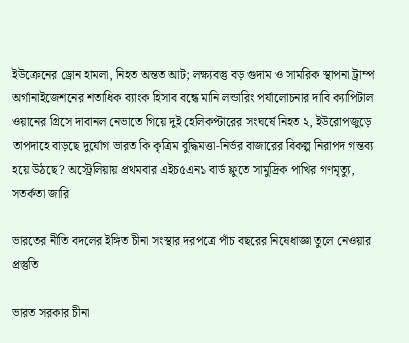ইউক্রেনের ড্রোন হামলা, নিহত অন্তত আট; লক্ষ্যবস্তু বড় গুদাম ও সামরিক স্থাপনা ট্রাম্প অর্গানাইজেশনের শতাধিক ব্যাংক হিসাব বন্ধে মানি লন্ডারিং পর্যালোচনার দাবি ক্যাপিটাল ওয়ানের গ্রিসে দাবানল নেভাতে গিয়ে দুই হেলিকপ্টারের সংঘর্ষে নিহত ২, ইউরোপজুড়ে তাপদাহে বাড়ছে দুর্যোগ ভারত কি কৃত্রিম বুদ্ধিমত্তা-নির্ভর বাজারের বিকল্প নিরাপদ গন্তব্য হয়ে উঠছে? অস্ট্রেলিয়ায় প্রথমবার এইচ৫এন১ বার্ড ফ্লুতে সামুদ্রিক পাখির গণমৃত্যু, সতর্কতা জারি

ভারতের নীতি বদলের ইঙ্গিত চীনা সংস্থার দরপত্রে পাঁচ বছরের নিষেধাজ্ঞা তুলে নেওয়ার প্রস্তুতি

ভারত সরকার চীনা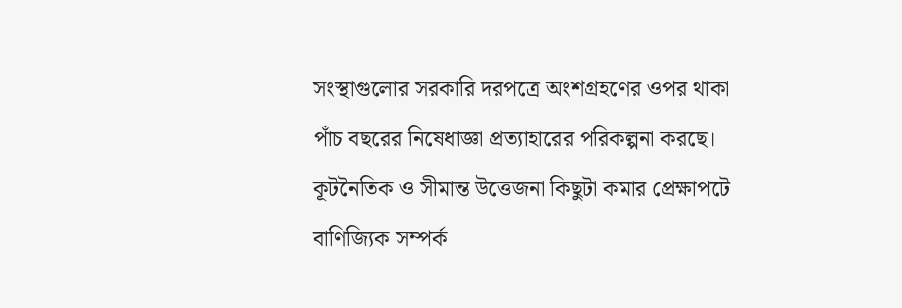সংস্থাগুলোর সরকারি দরপত্রে অংশগ্রহণের ওপর থাকা পাঁচ বছরের নিষেধাজ্ঞা প্রত্যাহারের পরিকল্পনা করছে। কূটনৈতিক ও সীমান্ত উত্তেজনা কিছুটা কমার প্রেক্ষাপটে বাণিজ্যিক সম্পর্ক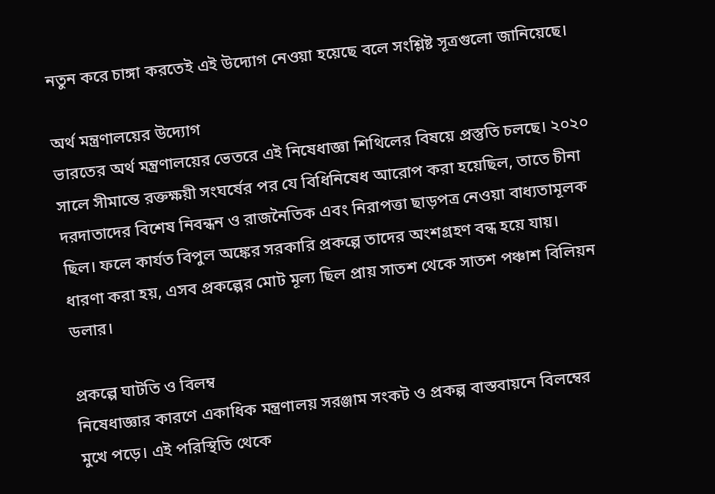নতুন করে চাঙ্গা করতেই এই উদ্যোগ নেওয়া হয়েছে বলে সংশ্লিষ্ট সূত্রগুলো জানিয়েছে।

অর্থ মন্ত্রণালয়ের উদ্যোগ
ভারতের অর্থ মন্ত্রণালয়ের ভেতরে এই নিষেধাজ্ঞা শিথিলের বিষয়ে প্রস্তুতি চলছে। ২০২০ সালে সীমান্তে রক্তক্ষয়ী সংঘর্ষের পর যে বিধিনিষেধ আরোপ করা হয়েছিল, তাতে চীনা দরদাতাদের বিশেষ নিবন্ধন ও রাজনৈতিক এবং নিরাপত্তা ছাড়পত্র নেওয়া বাধ্যতামূলক ছিল। ফলে কার্যত বিপুল অঙ্কের সরকারি প্রকল্পে তাদের অংশগ্রহণ বন্ধ হয়ে যায়। ধারণা করা হয়, এসব প্রকল্পের মোট মূল্য ছিল প্রায় সাতশ থেকে সাতশ পঞ্চাশ বিলিয়ন ডলার।

প্রকল্পে ঘাটতি ও বিলম্ব
নিষেধাজ্ঞার কারণে একাধিক মন্ত্রণালয় সরঞ্জাম সংকট ও প্রকল্প বাস্তবায়নে বিলম্বের মুখে পড়ে। এই পরিস্থিতি থেকে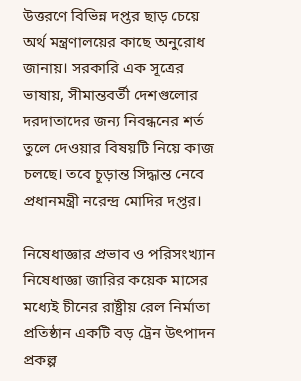উত্তরণে বিভিন্ন দপ্তর ছাড় চেয়ে অর্থ মন্ত্রণালয়ের কাছে অনুরোধ জানায়। সরকারি এক সূত্রের ভাষায়, সীমান্তবর্তী দেশগুলোর দরদাতাদের জন্য নিবন্ধনের শর্ত তুলে দেওয়ার বিষয়টি নিয়ে কাজ চলছে। তবে চূড়ান্ত সিদ্ধান্ত নেবে প্রধানমন্ত্রী নরেন্দ্র মোদির দপ্তর।

নিষেধাজ্ঞার প্রভাব ও পরিসংখ্যান
নিষেধাজ্ঞা জারির কয়েক মাসের মধ্যেই চীনের রাষ্ট্রীয় রেল নির্মাতা প্রতিষ্ঠান একটি বড় ট্রেন উৎপাদন প্রকল্প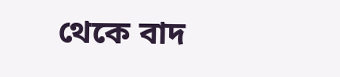থেকে বাদ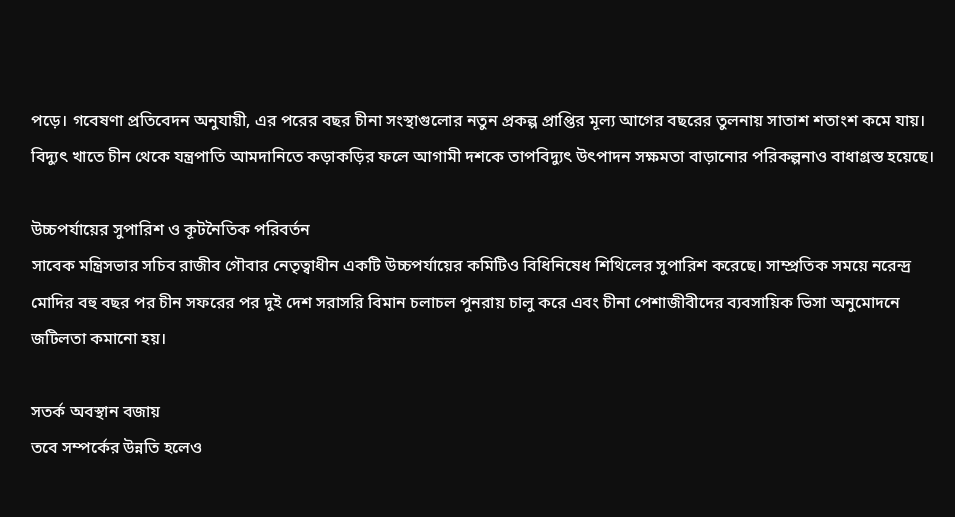পড়ে। গবেষণা প্রতিবেদন অনুযায়ী, এর পরের বছর চীনা সংস্থাগুলোর নতুন প্রকল্প প্রাপ্তির মূল্য আগের বছরের তুলনায় সাতাশ শতাংশ কমে যায়। বিদ্যুৎ খাতে চীন থেকে যন্ত্রপাতি আমদানিতে কড়াকড়ির ফলে আগামী দশকে তাপবিদ্যুৎ উৎপাদন সক্ষমতা বাড়ানোর পরিকল্পনাও বাধাগ্রস্ত হয়েছে।

উচ্চপর্যায়ের সুপারিশ ও কূটনৈতিক পরিবর্তন
সাবেক মন্ত্রিসভার সচিব রাজীব গৌবার নেতৃত্বাধীন একটি উচ্চপর্যায়ের কমিটিও বিধিনিষেধ শিথিলের সুপারিশ করেছে। সাম্প্রতিক সময়ে নরেন্দ্র মোদির বহু বছর পর চীন সফরের পর দুই দেশ সরাসরি বিমান চলাচল পুনরায় চালু করে এবং চীনা পেশাজীবীদের ব্যবসায়িক ভিসা অনুমোদনে জটিলতা কমানো হয়।

সতর্ক অবস্থান বজায়
তবে সম্পর্কের উন্নতি হলেও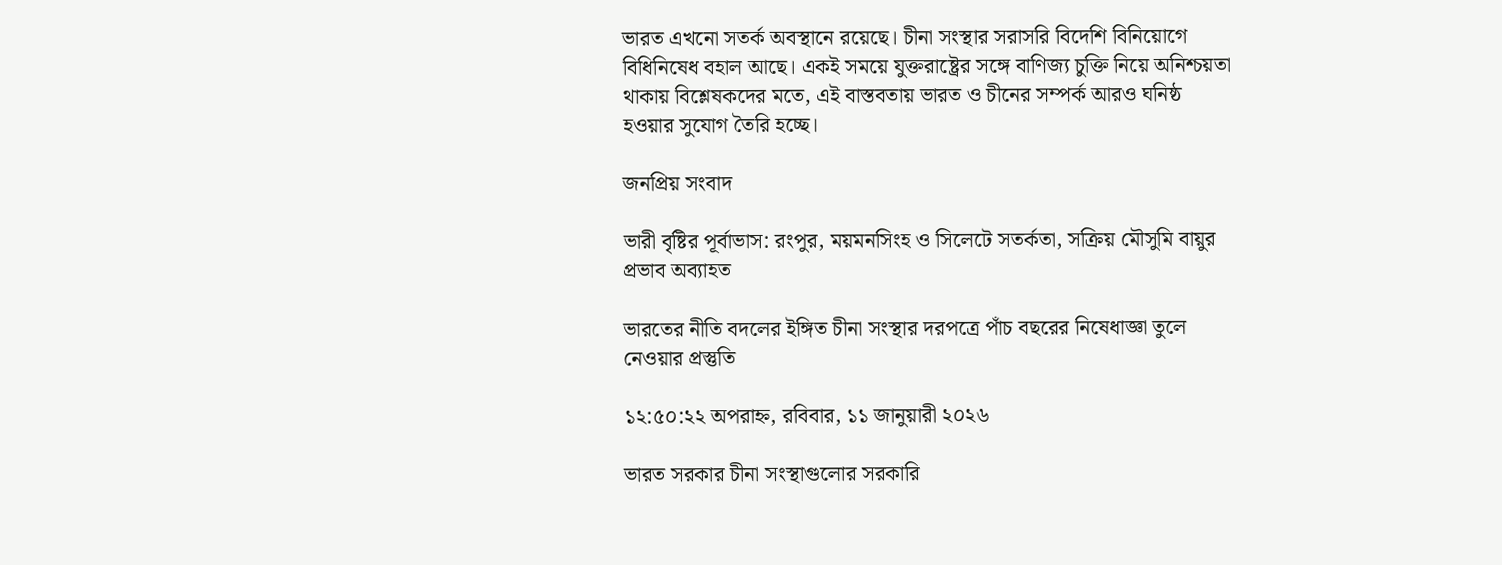ভারত এখনো সতর্ক অবস্থানে রয়েছে। চীনা সংস্থার সরাসরি বিদেশি বিনিয়োগে বিধিনিষেধ বহাল আছে। একই সময়ে যুক্তরাষ্ট্রের সঙ্গে বাণিজ্য চুক্তি নিয়ে অনিশ্চয়তা থাকায় বিশ্লেষকদের মতে, এই বাস্তবতায় ভারত ও চীনের সম্পর্ক আরও ঘনিষ্ঠ হওয়ার সুযোগ তৈরি হচ্ছে।

জনপ্রিয় সংবাদ

ভারী বৃষ্টির পূর্বাভাস: রংপুর, ময়মনসিংহ ও সিলেটে সতর্কতা, সক্রিয় মৌসুমি বায়ুর প্রভাব অব্যাহত

ভারতের নীতি বদলের ইঙ্গিত চীনা সংস্থার দরপত্রে পাঁচ বছরের নিষেধাজ্ঞা তুলে নেওয়ার প্রস্তুতি

১২:৫০:২২ অপরাহ্ন, রবিবার, ১১ জানুয়ারী ২০২৬

ভারত সরকার চীনা সংস্থাগুলোর সরকারি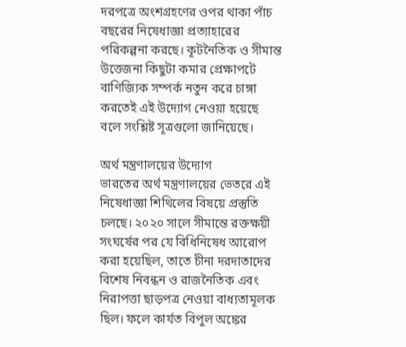দরপত্রে অংশগ্রহণের ওপর থাকা পাঁচ বছরের নিষেধাজ্ঞা প্রত্যাহারের পরিকল্পনা করছে। কূটনৈতিক ও সীমান্ত উত্তেজনা কিছুটা কমার প্রেক্ষাপটে বাণিজ্যিক সম্পর্ক নতুন করে চাঙ্গা করতেই এই উদ্যোগ নেওয়া হয়েছে বলে সংশ্লিষ্ট সূত্রগুলো জানিয়েছে।

অর্থ মন্ত্রণালয়ের উদ্যোগ
ভারতের অর্থ মন্ত্রণালয়ের ভেতরে এই নিষেধাজ্ঞা শিথিলের বিষয়ে প্রস্তুতি চলছে। ২০২০ সালে সীমান্তে রক্তক্ষয়ী সংঘর্ষের পর যে বিধিনিষেধ আরোপ করা হয়েছিল, তাতে চীনা দরদাতাদের বিশেষ নিবন্ধন ও রাজনৈতিক এবং নিরাপত্তা ছাড়পত্র নেওয়া বাধ্যতামূলক ছিল। ফলে কার্যত বিপুল অঙ্কের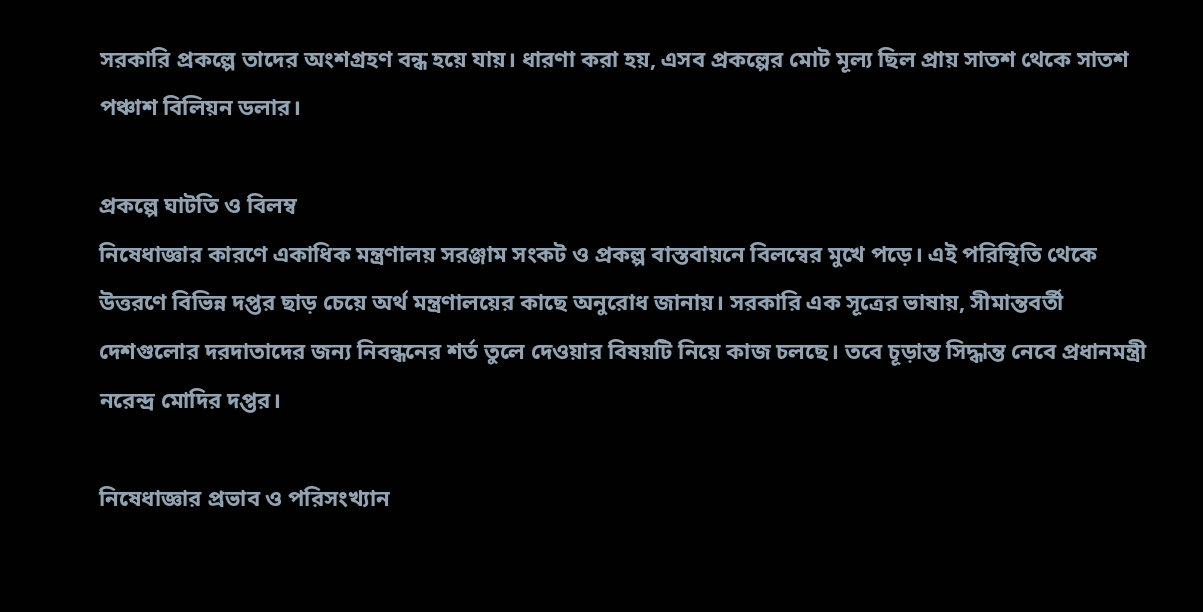সরকারি প্রকল্পে তাদের অংশগ্রহণ বন্ধ হয়ে যায়। ধারণা করা হয়, এসব প্রকল্পের মোট মূল্য ছিল প্রায় সাতশ থেকে সাতশ পঞ্চাশ বিলিয়ন ডলার।

প্রকল্পে ঘাটতি ও বিলম্ব
নিষেধাজ্ঞার কারণে একাধিক মন্ত্রণালয় সরঞ্জাম সংকট ও প্রকল্প বাস্তবায়নে বিলম্বের মুখে পড়ে। এই পরিস্থিতি থেকে উত্তরণে বিভিন্ন দপ্তর ছাড় চেয়ে অর্থ মন্ত্রণালয়ের কাছে অনুরোধ জানায়। সরকারি এক সূত্রের ভাষায়, সীমান্তবর্তী দেশগুলোর দরদাতাদের জন্য নিবন্ধনের শর্ত তুলে দেওয়ার বিষয়টি নিয়ে কাজ চলছে। তবে চূড়ান্ত সিদ্ধান্ত নেবে প্রধানমন্ত্রী নরেন্দ্র মোদির দপ্তর।

নিষেধাজ্ঞার প্রভাব ও পরিসংখ্যান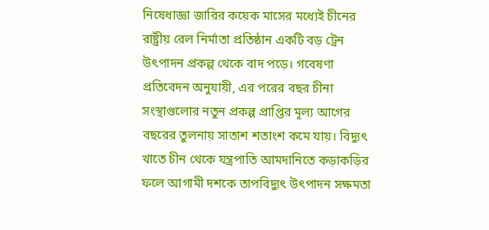নিষেধাজ্ঞা জারির কয়েক মাসের মধ্যেই চীনের রাষ্ট্রীয় রেল নির্মাতা প্রতিষ্ঠান একটি বড় ট্রেন উৎপাদন প্রকল্প থেকে বাদ পড়ে। গবেষণা প্রতিবেদন অনুযায়ী, এর পরের বছর চীনা সংস্থাগুলোর নতুন প্রকল্প প্রাপ্তির মূল্য আগের বছরের তুলনায় সাতাশ শতাংশ কমে যায়। বিদ্যুৎ খাতে চীন থেকে যন্ত্রপাতি আমদানিতে কড়াকড়ির ফলে আগামী দশকে তাপবিদ্যুৎ উৎপাদন সক্ষমতা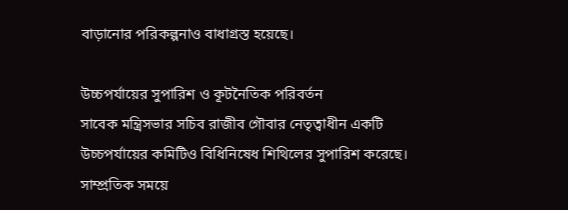বাড়ানোর পরিকল্পনাও বাধাগ্রস্ত হয়েছে।

উচ্চপর্যায়ের সুপারিশ ও কূটনৈতিক পরিবর্তন
সাবেক মন্ত্রিসভার সচিব রাজীব গৌবার নেতৃত্বাধীন একটি উচ্চপর্যায়ের কমিটিও বিধিনিষেধ শিথিলের সুপারিশ করেছে। সাম্প্রতিক সময়ে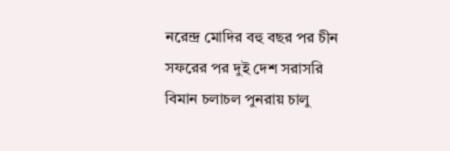নরেন্দ্র মোদির বহু বছর পর চীন সফরের পর দুই দেশ সরাসরি বিমান চলাচল পুনরায় চালু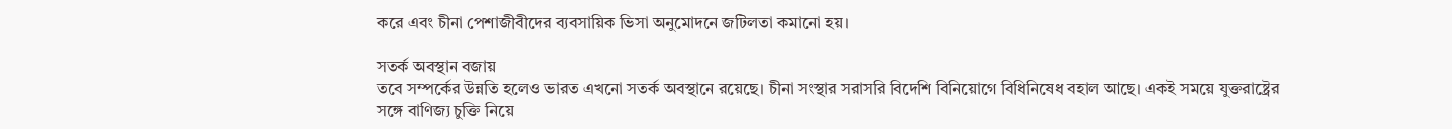করে এবং চীনা পেশাজীবীদের ব্যবসায়িক ভিসা অনুমোদনে জটিলতা কমানো হয়।

সতর্ক অবস্থান বজায়
তবে সম্পর্কের উন্নতি হলেও ভারত এখনো সতর্ক অবস্থানে রয়েছে। চীনা সংস্থার সরাসরি বিদেশি বিনিয়োগে বিধিনিষেধ বহাল আছে। একই সময়ে যুক্তরাষ্ট্রের সঙ্গে বাণিজ্য চুক্তি নিয়ে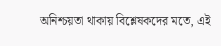অনিশ্চয়তা থাকায় বিশ্লেষকদের মতে, এই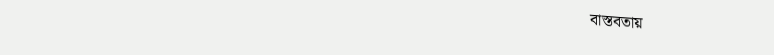বাস্তবতায়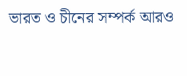ভারত ও চীনের সম্পর্ক আরও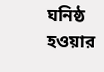ঘনিষ্ঠ হওয়ার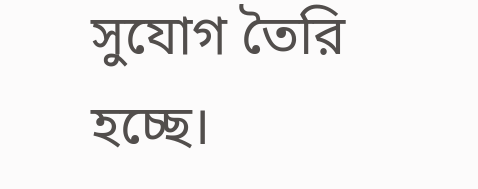সুযোগ তৈরি হচ্ছে।